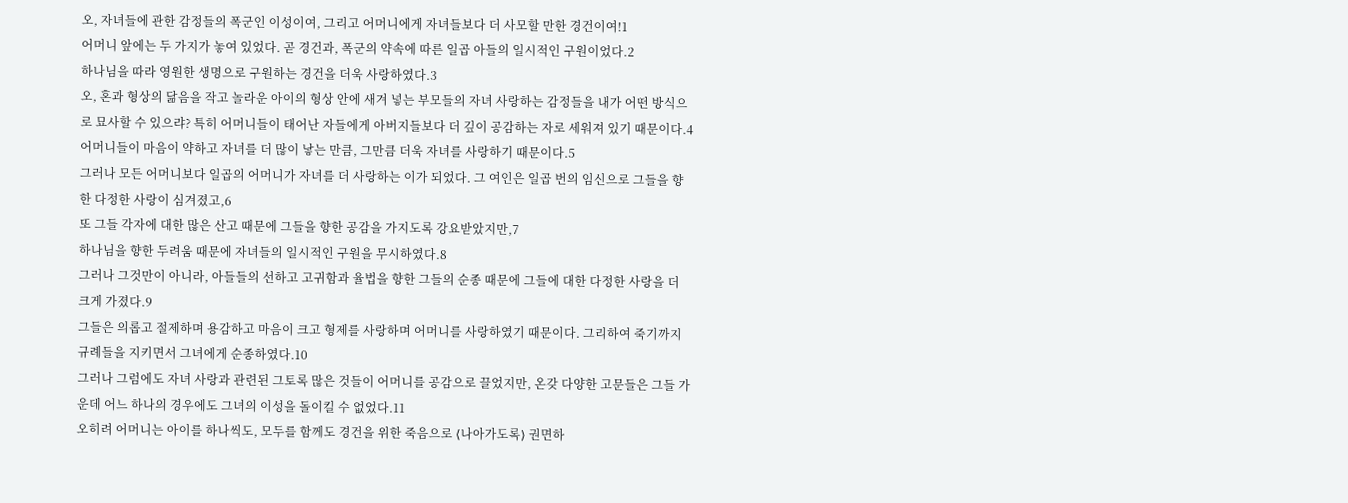오, 자녀들에 관한 감정들의 폭군인 이성이여, 그리고 어머니에게 자녀들보다 더 사모할 만한 경건이여!1
어머니 앞에는 두 가지가 놓여 있었다. 곧 경건과, 폭군의 약속에 따른 일곱 아들의 일시적인 구원이었다.2
하나님을 따라 영원한 생명으로 구원하는 경건을 더욱 사랑하였다.3
오, 혼과 형상의 닮음을 작고 놀라운 아이의 형상 안에 새겨 넣는 부모들의 자녀 사랑하는 감정들을 내가 어떤 방식으로 묘사할 수 있으랴? 특히 어머니들이 태어난 자들에게 아버지들보다 더 깊이 공감하는 자로 세워져 있기 때문이다.4
어머니들이 마음이 약하고 자녀를 더 많이 낳는 만큼, 그만큼 더욱 자녀를 사랑하기 때문이다.5
그러나 모든 어머니보다 일곱의 어머니가 자녀를 더 사랑하는 이가 되었다. 그 여인은 일곱 번의 임신으로 그들을 향한 다정한 사랑이 심겨졌고,6
또 그들 각자에 대한 많은 산고 때문에 그들을 향한 공감을 가지도록 강요받았지만,7
하나님을 향한 두려움 때문에 자녀들의 일시적인 구원을 무시하였다.8
그러나 그것만이 아니라, 아들들의 선하고 고귀함과 율법을 향한 그들의 순종 때문에 그들에 대한 다정한 사랑을 더 크게 가졌다.9
그들은 의롭고 절제하며 용감하고 마음이 크고 형제를 사랑하며 어머니를 사랑하였기 때문이다. 그리하여 죽기까지 규례들을 지키면서 그녀에게 순종하였다.10
그러나 그럼에도 자녀 사랑과 관련된 그토록 많은 것들이 어머니를 공감으로 끌었지만, 온갖 다양한 고문들은 그들 가운데 어느 하나의 경우에도 그녀의 이성을 돌이킬 수 없었다.11
오히려 어머니는 아이를 하나씩도, 모두를 함께도 경건을 위한 죽음으로 ⟨나아가도록⟩ 권면하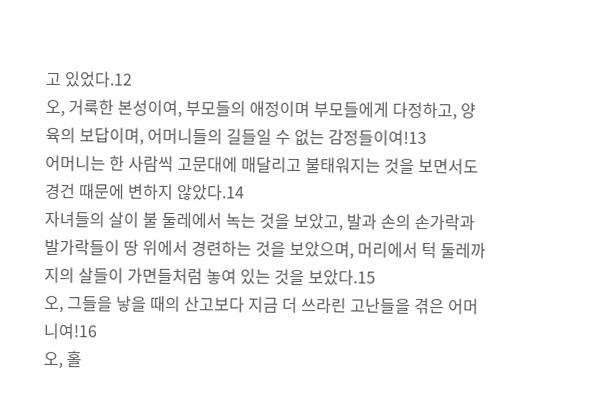고 있었다.12
오, 거룩한 본성이여, 부모들의 애정이며 부모들에게 다정하고, 양육의 보답이며, 어머니들의 길들일 수 없는 감정들이여!13
어머니는 한 사람씩 고문대에 매달리고 불태워지는 것을 보면서도 경건 때문에 변하지 않았다.14
자녀들의 살이 불 둘레에서 녹는 것을 보았고, 발과 손의 손가락과 발가락들이 땅 위에서 경련하는 것을 보았으며, 머리에서 턱 둘레까지의 살들이 가면들처럼 놓여 있는 것을 보았다.15
오, 그들을 낳을 때의 산고보다 지금 더 쓰라린 고난들을 겪은 어머니여!16
오, 홀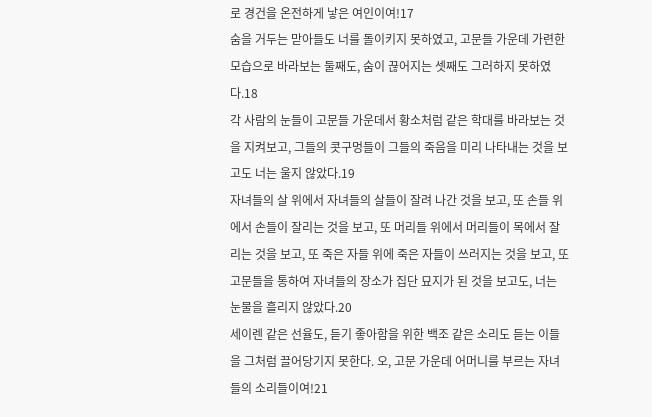로 경건을 온전하게 낳은 여인이여!17
숨을 거두는 맏아들도 너를 돌이키지 못하였고, 고문들 가운데 가련한 모습으로 바라보는 둘째도, 숨이 끊어지는 셋째도 그러하지 못하였다.18
각 사람의 눈들이 고문들 가운데서 황소처럼 같은 학대를 바라보는 것을 지켜보고, 그들의 콧구멍들이 그들의 죽음을 미리 나타내는 것을 보고도 너는 울지 않았다.19
자녀들의 살 위에서 자녀들의 살들이 잘려 나간 것을 보고, 또 손들 위에서 손들이 잘리는 것을 보고, 또 머리들 위에서 머리들이 목에서 잘리는 것을 보고, 또 죽은 자들 위에 죽은 자들이 쓰러지는 것을 보고, 또 고문들을 통하여 자녀들의 장소가 집단 묘지가 된 것을 보고도, 너는 눈물을 흘리지 않았다.20
세이렌 같은 선율도, 듣기 좋아함을 위한 백조 같은 소리도 듣는 이들을 그처럼 끌어당기지 못한다. 오, 고문 가운데 어머니를 부르는 자녀들의 소리들이여!21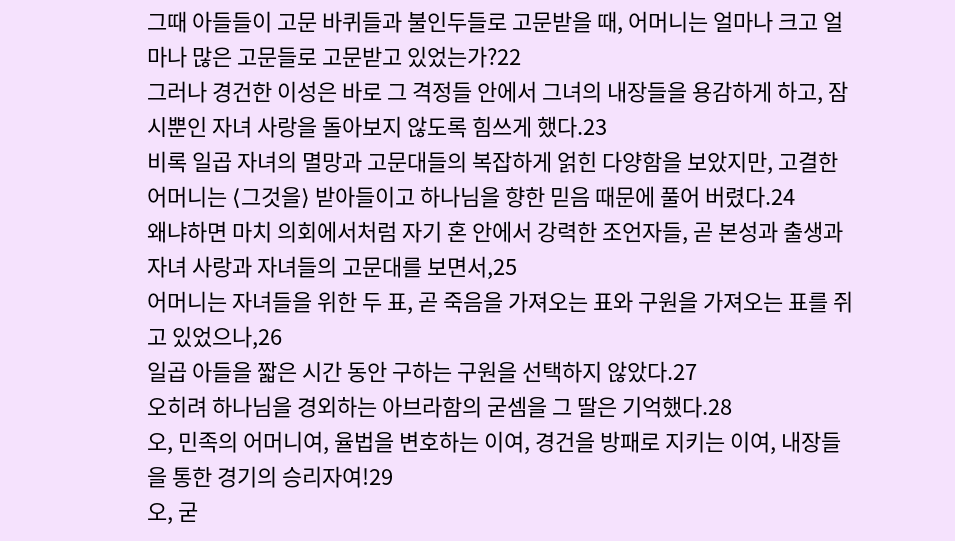그때 아들들이 고문 바퀴들과 불인두들로 고문받을 때, 어머니는 얼마나 크고 얼마나 많은 고문들로 고문받고 있었는가?22
그러나 경건한 이성은 바로 그 격정들 안에서 그녀의 내장들을 용감하게 하고, 잠시뿐인 자녀 사랑을 돌아보지 않도록 힘쓰게 했다.23
비록 일곱 자녀의 멸망과 고문대들의 복잡하게 얽힌 다양함을 보았지만, 고결한 어머니는 ⟨그것을⟩ 받아들이고 하나님을 향한 믿음 때문에 풀어 버렸다.24
왜냐하면 마치 의회에서처럼 자기 혼 안에서 강력한 조언자들, 곧 본성과 출생과 자녀 사랑과 자녀들의 고문대를 보면서,25
어머니는 자녀들을 위한 두 표, 곧 죽음을 가져오는 표와 구원을 가져오는 표를 쥐고 있었으나,26
일곱 아들을 짧은 시간 동안 구하는 구원을 선택하지 않았다.27
오히려 하나님을 경외하는 아브라함의 굳셈을 그 딸은 기억했다.28
오, 민족의 어머니여, 율법을 변호하는 이여, 경건을 방패로 지키는 이여, 내장들을 통한 경기의 승리자여!29
오, 굳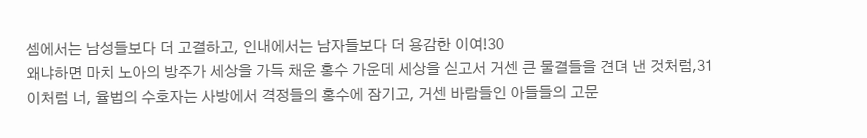셈에서는 남성들보다 더 고결하고, 인내에서는 남자들보다 더 용감한 이여!30
왜냐하면 마치 노아의 방주가 세상을 가득 채운 홍수 가운데 세상을 싣고서 거센 큰 물결들을 견뎌 낸 것처럼,31
이처럼 너, 율법의 수호자는 사방에서 격정들의 홍수에 잠기고, 거센 바람들인 아들들의 고문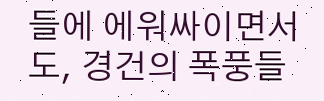들에 에워싸이면서도, 경건의 폭풍들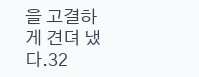을 고결하게 견뎌 냈다.32